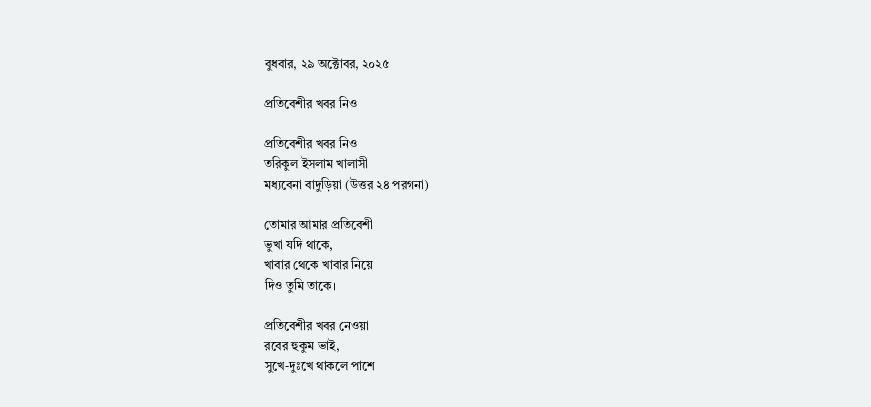বুধবার, ২৯ অক্টোবর, ২০২৫

প্রতিবেশীর খবর নিও

প্রতিবেশীর খবর নিও
তরিকুল ইসলাম খালাসী
মধ্যবেনা বাদুড়িয়া (উত্তর ২৪ পরগনা)

তোমার আমার প্রতিবেশী
ভুখা যদি থাকে,
খাবার থেকে খাবার নিয়ে
দিও তুমি তাকে।

প্রতিবেশীর খবর নেওয়া
রবের হুকুম ভাই,
সুখে-দুঃখে থাকলে পাশে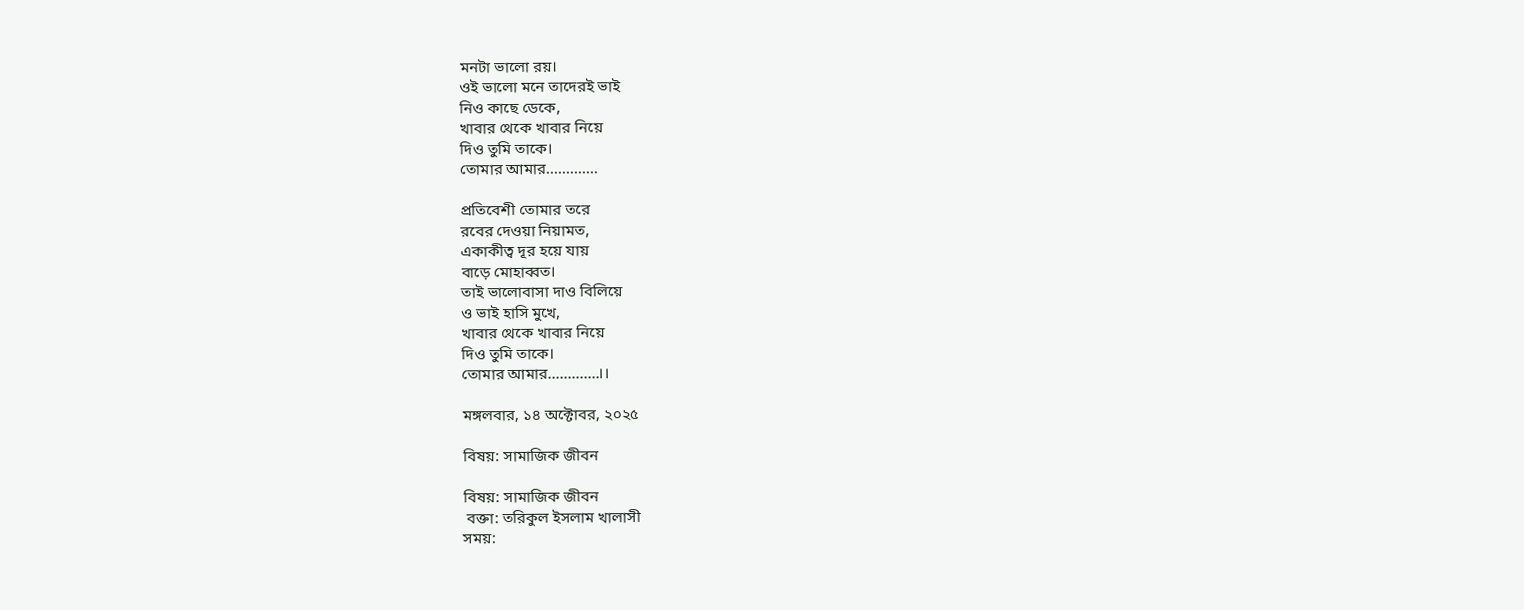মনটা ভালো রয়।
ওই ভালো মনে তাদেরই ভাই
নিও কাছে ডেকে,
খাবার থেকে খাবার নিয়ে
দিও তুমি তাকে।
তোমার আমার.............

প্রতিবেশী তোমার তরে
রবের দেওয়া নিয়ামত,
একাকীত্ব দূর হয়ে যায়
বাড়ে মোহাব্বত।
তাই ভালোবাসা দাও বিলিয়ে
ও ভাই হাসি মুখে,
খাবার থেকে খাবার নিয়ে
দিও তুমি তাকে।
তোমার আমার.............।।

মঙ্গলবার, ১৪ অক্টোবর, ২০২৫

বিষয়: সামাজিক জীবন

বিষয়: সামাজিক জীবন
 বক্তা: তরিকুল ইসলাম খালাসী
সময়: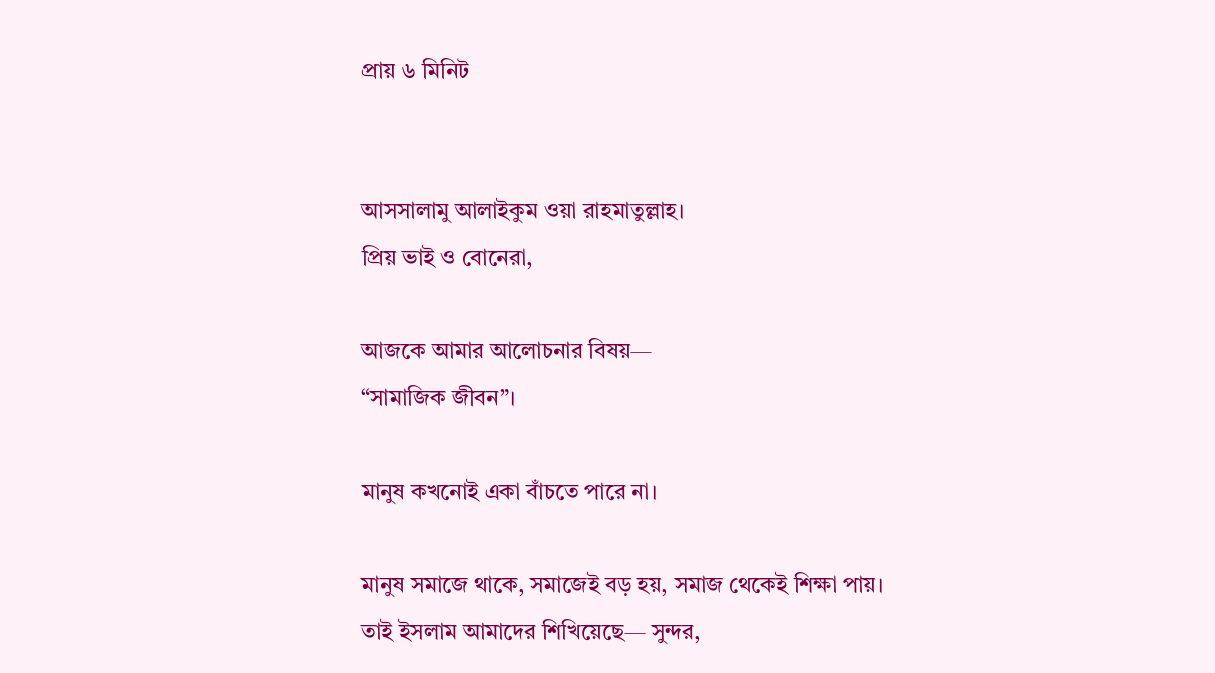প্রায় ৬ মিনিট


আসসালামু আলাইকুম ওয়া রাহমাতুল্লাহ।
প্রিয় ভাই ও বোনেরা,

আজকে আমার আলোচনার বিষয়—
“সামাজিক জীবন”।

মানুষ কখনোই একা বাঁচতে পারে না।

মানুষ সমাজে থাকে, সমাজেই বড় হয়, সমাজ থেকেই শিক্ষা পায়।
তাই ইসলাম আমাদের শিখিয়েছে— সুন্দর,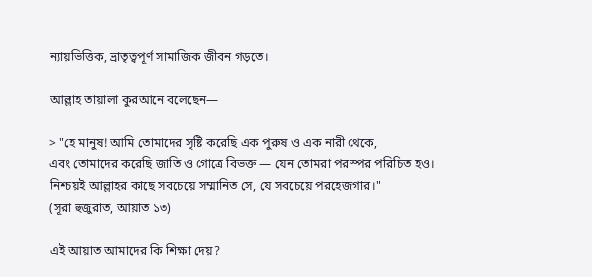ন্যায়ভিত্তিক, ভ্রাতৃত্বপূর্ণ সামাজিক জীবন গড়তে।

আল্লাহ তায়ালা কুরআনে বলেছেন—

> "হে মানুষ! আমি তোমাদের সৃষ্টি করেছি এক পুরুষ ও এক নারী থেকে,
এবং তোমাদের করেছি জাতি ও গোত্রে বিভক্ত — যেন তোমরা পরস্পর পরিচিত হও।
নিশ্চয়ই আল্লাহর কাছে সবচেয়ে সম্মানিত সে, যে সবচেয়ে পরহেজগার।"
(সূরা হুজুরাত, আয়াত ১৩)

এই আয়াত আমাদের কি শিক্ষা দেয়?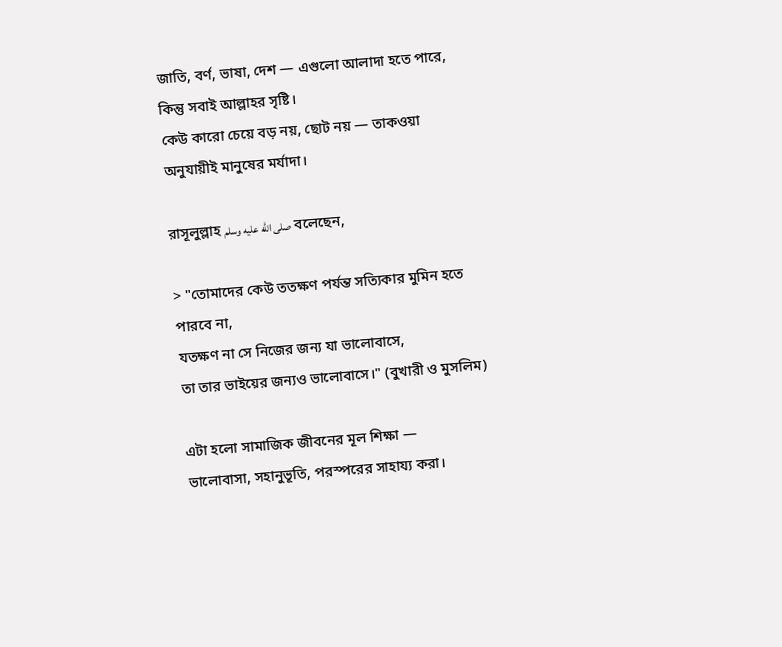জাতি, বর্ণ, ভাষা, দেশ — এগুলো আলাদা হতে পারে,
কিন্তু সবাই আল্লাহর সৃষ্টি।
কেউ কারো চেয়ে বড় নয়, ছোট নয় — তাকওয়া অনুযায়ীই মানুষের মর্যাদা।

রাসূলুল্লাহ صلى الله عليه وسلم বলেছেন,

> "তোমাদের কেউ ততক্ষণ পর্যন্ত সত্যিকার মুমিন হতে পারবে না,
যতক্ষণ না সে নিজের জন্য যা ভালোবাসে,
তা তার ভাইয়ের জন্যও ভালোবাসে।" (বুখারী ও মুসলিম)

এটা হলো সামাজিক জীবনের মূল শিক্ষা —
ভালোবাসা, সহানুভূতি, পরস্পরের সাহায্য করা।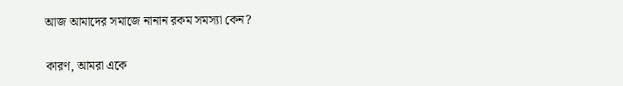আজ আমাদের সমাজে নানান রকম সমস্যা কেন?

কারণ, আমরা একে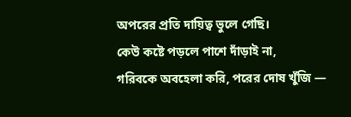অপরের প্রতি দায়িত্ব ভুলে গেছি।
কেউ কষ্টে পড়লে পাশে দাঁড়াই না,
গরিবকে অবহেলা করি, পরের দোষ খুঁজি —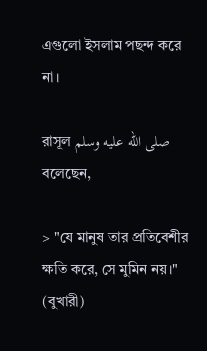এগুলো ইসলাম পছন্দ করে না।

রাসূল صلى الله عليه وسلم বলেছেন,

> "যে মানুষ তার প্রতিবেশীর ক্ষতি করে, সে মুমিন নয়।" (বুখারী)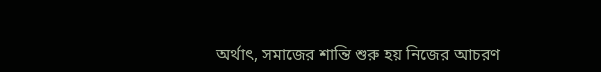অর্থাৎ, সমাজের শান্তি শুরু হয় নিজের আচরণ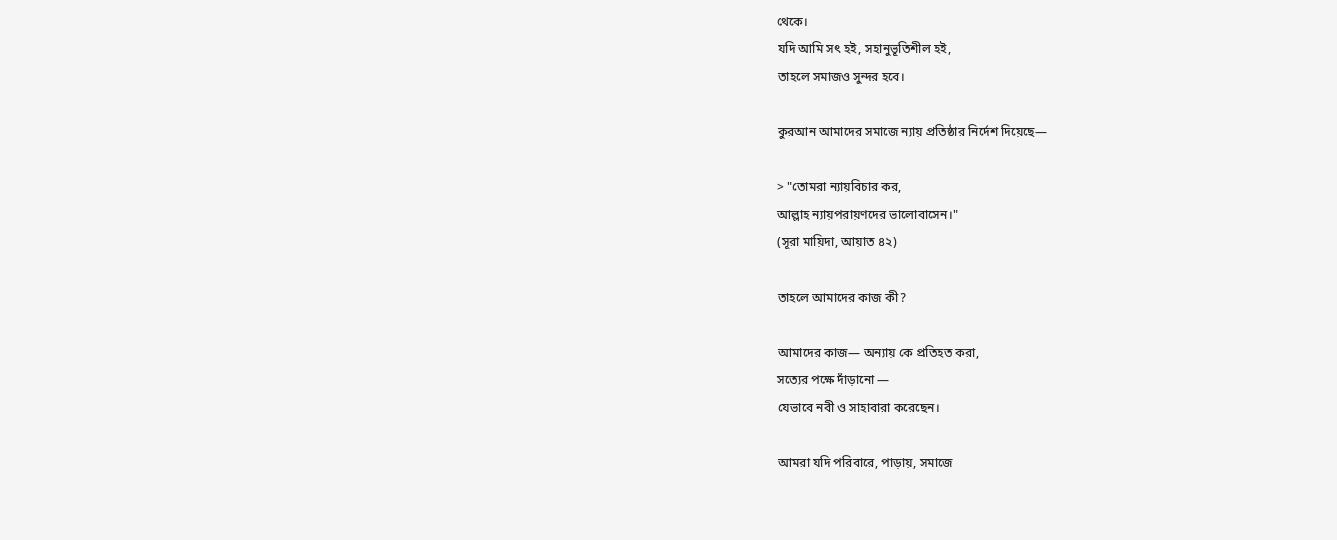থেকে।
যদি আমি সৎ হই, সহানুভূতিশীল হই,
তাহলে সমাজও সুন্দর হবে।

কুরআন আমাদের সমাজে ন্যায় প্রতিষ্ঠার নির্দেশ দিয়েছে—

> "তোমরা ন্যায়বিচার কর,
আল্লাহ ন্যায়পরায়ণদের ভালোবাসেন।"
(সূরা মায়িদা, আয়াত ৪২)

তাহলে আমাদের কাজ কী?

আমাদের কাজ— অন্যায় কে প্রতিহত করা,
সত্যের পক্ষে দাঁড়ানো —
যেভাবে নবী ও সাহাবারা করেছেন।

আমরা যদি পরিবারে, পাড়ায়, সমাজে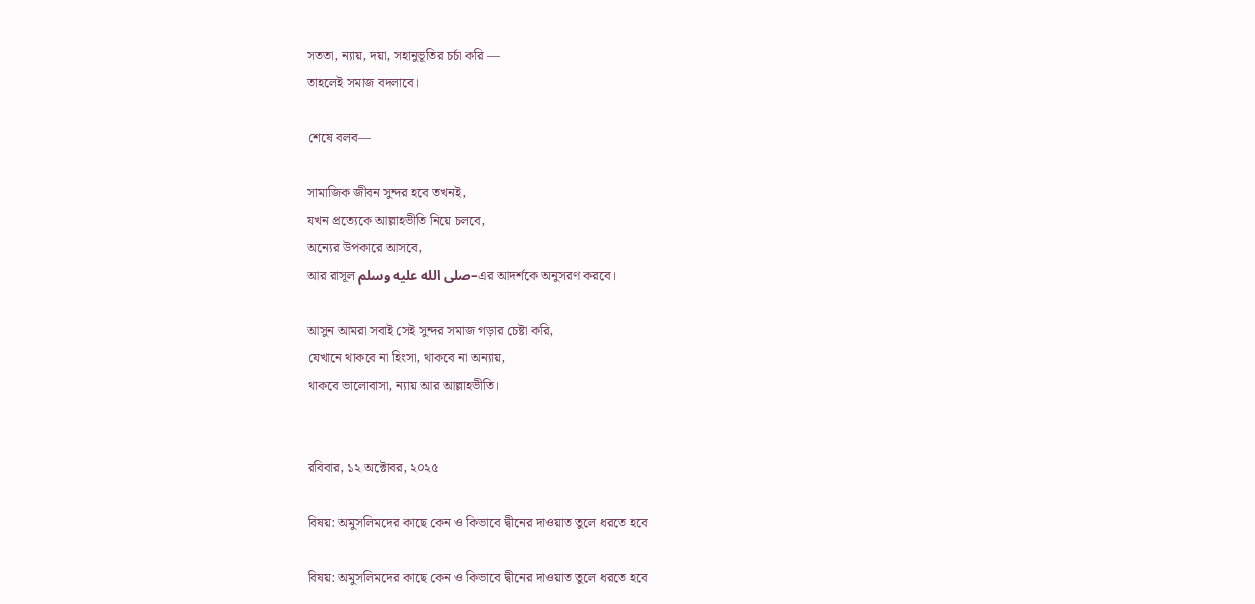সততা, ন্যায়, দয়া, সহানুভূতির চর্চা করি —
তাহলেই সমাজ বদলাবে।

শেষে বলব—

সামাজিক জীবন সুন্দর হবে তখনই,
যখন প্রত্যেকে আল্লাহভীতি নিয়ে চলবে,
অন্যের উপকারে আসবে,
আর রাসূল صلى الله عليه وسلم–এর আদর্শকে অনুসরণ করবে।

আসুন আমরা সবাই সেই সুন্দর সমাজ গড়ার চেষ্টা করি,
যেখানে থাকবে না হিংসা, থাকবে না অন্যায়,
থাকবে ভালোবাসা, ন্যায় আর আল্লাহভীতি।


রবিবার, ১২ অক্টোবর, ২০২৫

বিষয়: অমুসলিমদের কাছে কেন ও কিভাবে দ্বীনের দাওয়াত তুলে ধরতে হবে

বিষয়: অমুসলিমদের কাছে কেন ও কিভাবে দ্বীনের দাওয়াত তুলে ধরতে হবে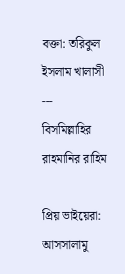বক্তা: তরিকুল ইসলাম খালাসী
---
বিসমিল্লাহির রাহমানির রাহিম

প্রিয় ভাইয়েরা:
আসসালামু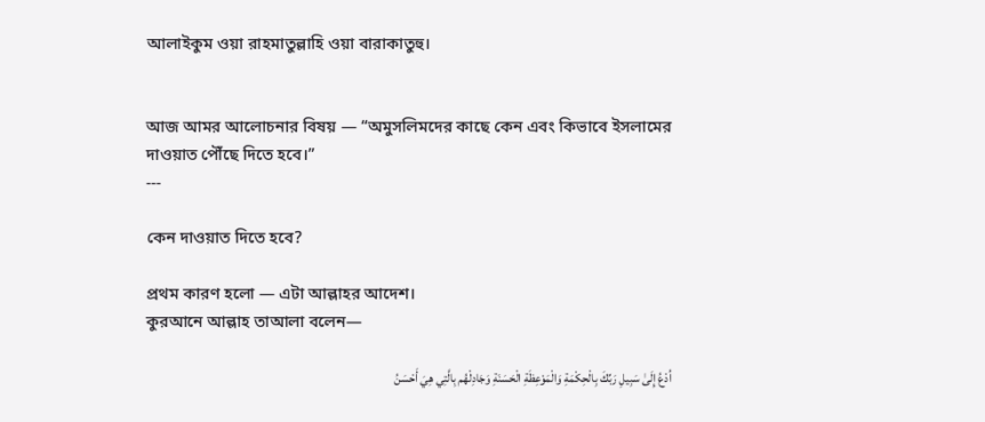আলাইকুম ওয়া রাহমাতুল্লাহি ওয়া বারাকাতুহু।


আজ আমর আলোচনার বিষয় — “অমুসলিমদের কাছে কেন এবং কিভাবে ইসলামের দাওয়াত পৌঁছে দিতে হবে।”
---

কেন দাওয়াত দিতে হবে?

প্রথম কারণ হলো — এটা আল্লাহর আদেশ।
কুরআনে আল্লাহ তাআলা বলেন—

اُدْعُ إِلَىٰ سَبِيلِ رَبِّكَ بِالْحِكْمَةِ وَالْمَوْعِظَةِ الْحَسَنَةِ وَجَادِلْهُم بِالَّتِي هِيَ أَحْسَنُ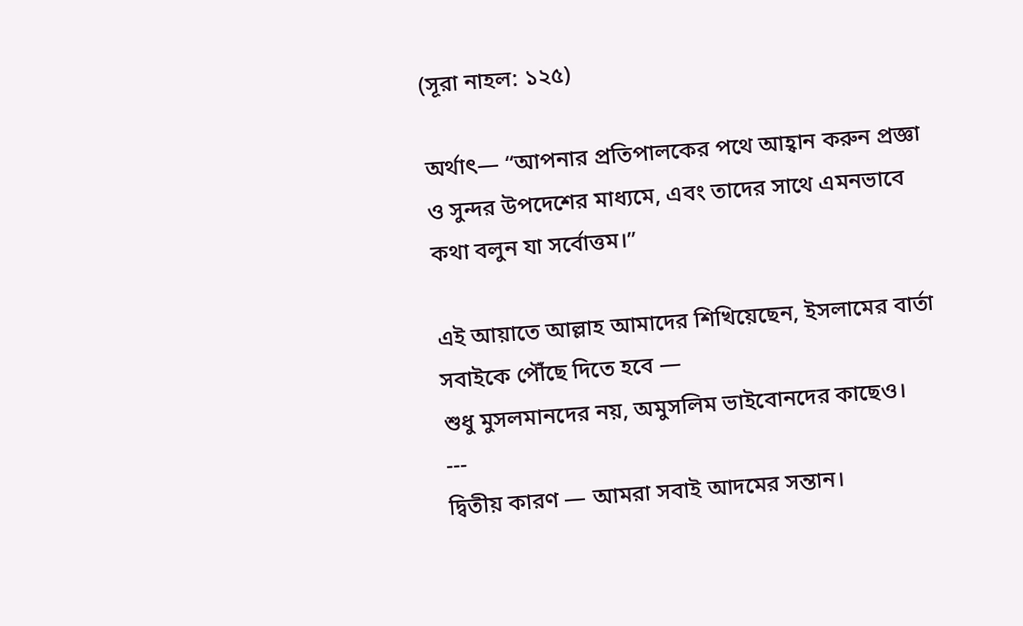(সূরা নাহল: ১২৫)

অর্থাৎ— “আপনার প্রতিপালকের পথে আহ্বান করুন প্রজ্ঞা ও সুন্দর উপদেশের মাধ্যমে, এবং তাদের সাথে এমনভাবে কথা বলুন যা সর্বোত্তম।”

এই আয়াতে আল্লাহ আমাদের শিখিয়েছেন, ইসলামের বার্তা সবাইকে পৌঁছে দিতে হবে —
শুধু মুসলমানদের নয়, অমুসলিম ভাইবোনদের কাছেও।
---
দ্বিতীয় কারণ — আমরা সবাই আদমের সন্তান।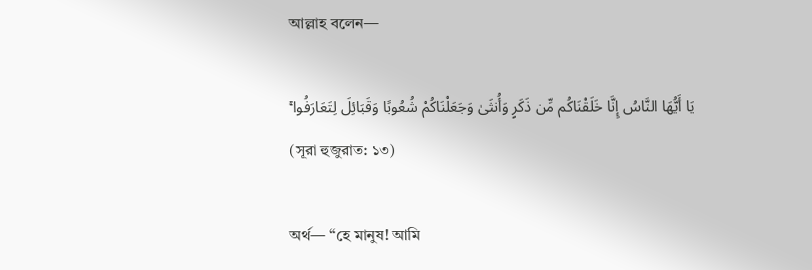আল্লাহ বলেন—

يَا أَيُّهَا النَّاسُ إِنَّا خَلَقْنَاكُم مِّن ذَكَرٍ وَأُنثَىٰ وَجَعَلْنَاكُمْ شُعُوبًا وَقَبَائِلَ لِتَعَارَفُوا ۚ
(সূরা হুজুরাত: ১৩)

অর্থ— “হে মানুষ! আমি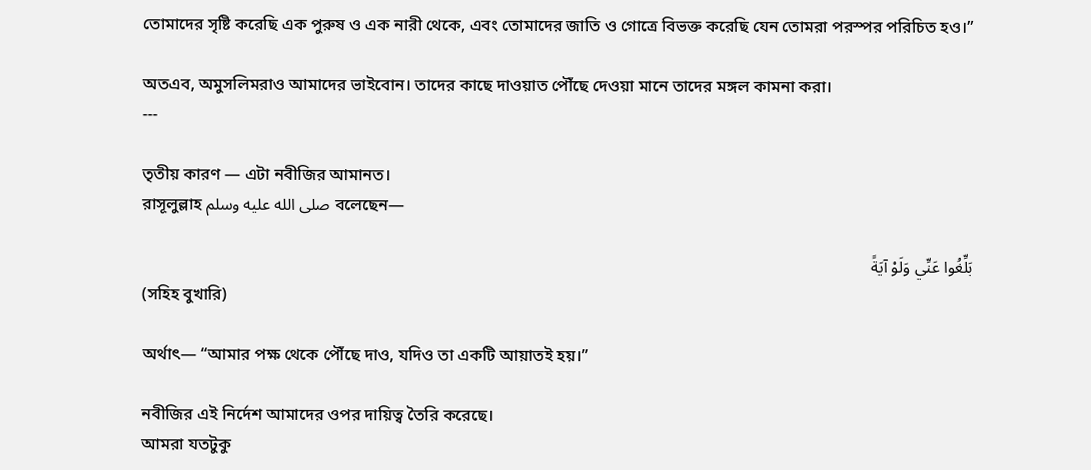তোমাদের সৃষ্টি করেছি এক পুরুষ ও এক নারী থেকে, এবং তোমাদের জাতি ও গোত্রে বিভক্ত করেছি যেন তোমরা পরস্পর পরিচিত হও।”

অতএব, অমুসলিমরাও আমাদের ভাইবোন। তাদের কাছে দাওয়াত পৌঁছে দেওয়া মানে তাদের মঙ্গল কামনা করা।
---

তৃতীয় কারণ — এটা নবীজির আমানত।
রাসূলুল্লাহ صلى الله عليه وسلم বলেছেন—

بَلِّغُوا عَنِّي وَلَوْ آيَةً
(সহিহ বুখারি)

অর্থাৎ— “আমার পক্ষ থেকে পৌঁছে দাও, যদিও তা একটি আয়াতই হয়।”

নবীজির এই নির্দেশ আমাদের ওপর দায়িত্ব তৈরি করেছে।
আমরা যতটুকু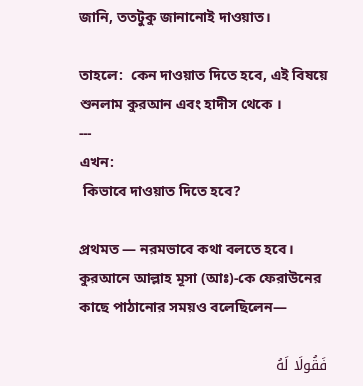জানি, ততটুকু জানানোই দাওয়াত।

তাহলে:  কেন দাওয়াত দিতে হবে, এই বিষয়ে শুনলাম কুরআন এবং হাদীস থেকে ‌।
---
এখন:
 কিভাবে দাওয়াত দিতে হবে?

প্রথমত — নরমভাবে কথা বলতে হবে।
কুরআনে আল্লাহ মূসা (আঃ)-কে ফেরাউনের কাছে পাঠানোর সময়ও বলেছিলেন—

فَقُولَا لَهُ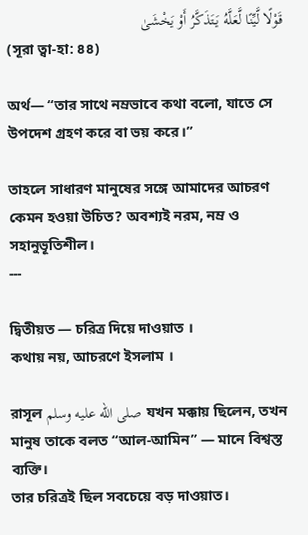قَوْلًا لَّيِّنًا لَّعَلَّهُ يَتَذَكَّرُ أَوْ يَخْشَىٰ
(সূরা ত্বা-হা: ৪৪)

অর্থ— “তার সাথে নম্রভাবে কথা বলো, যাতে সে উপদেশ গ্রহণ করে বা ভয় করে।”

তাহলে সাধারণ মানুষের সঙ্গে আমাদের আচরণ কেমন হওয়া উচিত? অবশ্যই নরম, নম্র ও সহানুভূতিশীল।
---

দ্বিতীয়ত — চরিত্র দিয়ে দাওয়াত ।
কথায় নয়, আচরণে ইসলাম ।

রাসূল صلى الله عليه وسلم যখন মক্কায় ছিলেন, তখন মানুষ তাকে বলত “আল-আমিন” — মানে বিশ্বস্ত ব্যক্তি।
তার চরিত্রই ছিল সবচেয়ে বড় দাওয়াত।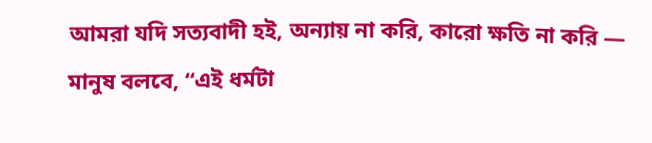আমরা যদি সত্যবাদী হই, অন্যায় না করি, কারো ক্ষতি না করি —
মানুষ বলবে, “এই ধর্মটা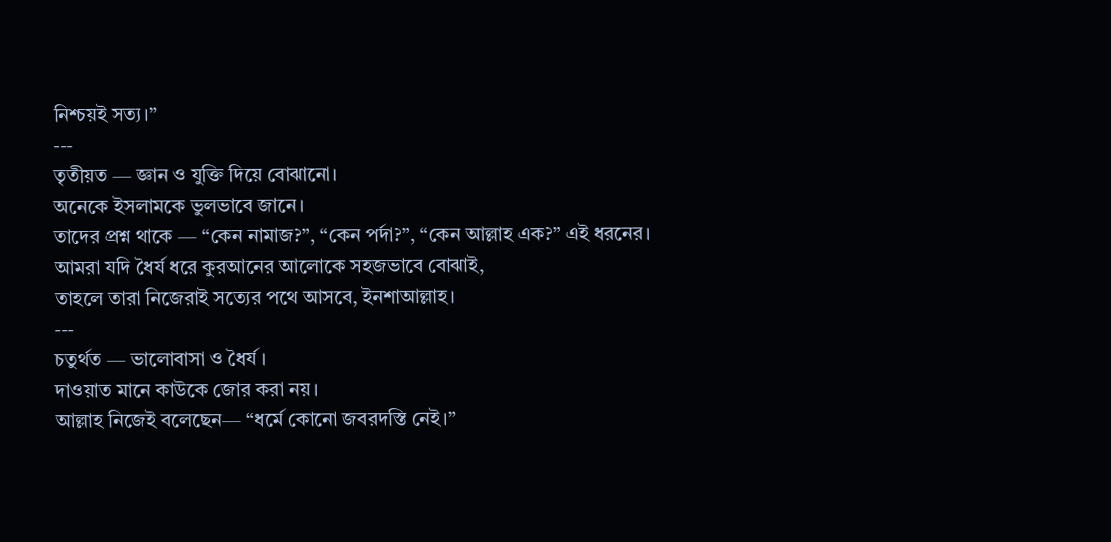নিশ্চয়ই সত্য।”
---
তৃতীয়ত — জ্ঞান ও যুক্তি দিয়ে বোঝানো।
অনেকে ইসলামকে ভুলভাবে জানে।
তাদের প্রশ্ন থাকে — “কেন নামাজ?”, “কেন পর্দা?”, “কেন আল্লাহ এক?” এই ধরনের।
আমরা যদি ধৈর্য ধরে কুরআনের আলোকে সহজভাবে বোঝাই,
তাহলে তারা নিজেরাই সত্যের পথে আসবে, ইনশাআল্লাহ।
---
চতুর্থত — ভালোবাসা ও ধৈর্য ।
দাওয়াত মানে কাউকে জোর করা নয়।
আল্লাহ নিজেই বলেছেন— “ধর্মে কোনো জবরদস্তি নেই।”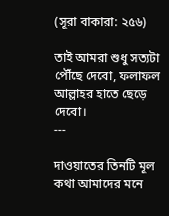(সূরা বাকারা: ২৫৬)

তাই আমরা শুধু সত্যটা পৌঁছে দেবো, ফলাফল আল্লাহর হাতে ছেড়ে দেবো।
---

দাওয়াতের তিনটি মূল কথা আমাদের মনে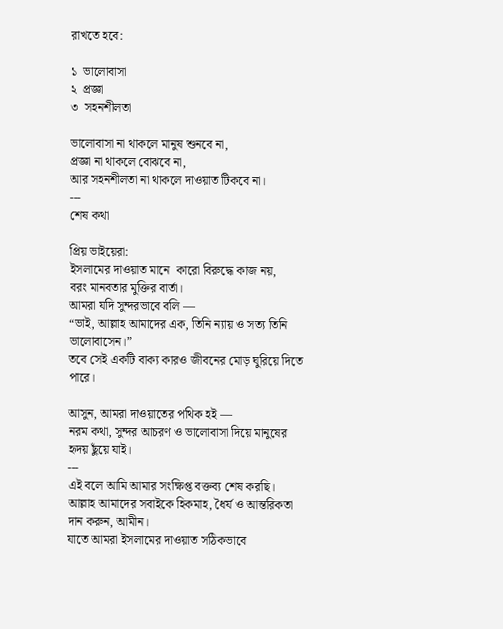রাখতে হবে:

১  ভালোবাসা
২  প্রজ্ঞা
৩  সহনশীলতা

ভালোবাসা না থাকলে মানুষ শুনবে না,
প্রজ্ঞা না থাকলে বোঝবে না,
আর সহনশীলতা না থাকলে দাওয়াত টিকবে না।
---
শেষ কথা

প্রিয় ভাইয়েরা:
ইসলামের দাওয়াত মানে  কারো বিরুদ্ধে কাজ নয়,
বরং মানবতার মুক্তির বার্তা।
আমরা যদি সুন্দরভাবে বলি —
“ভাই, আল্লাহ আমাদের এক, তিনি ন্যায় ও সত্য তিনি ভালোবাসেন।”
তবে সেই একটি বাক্য কারও জীবনের মোড় ঘুরিয়ে দিতে পারে।

আসুন, আমরা দাওয়াতের পথিক হই —
নরম কথা, সুন্দর আচরণ ও ভালোবাসা দিয়ে মানুষের হৃদয় ছুঁয়ে যাই।
---
এই বলে আমি আমার সংক্ষিপ্ত বক্তব্য শেষ করছি।
আল্লাহ আমাদের সবাইকে হিকমাহ, ধৈর্য ও আন্তরিকতা দান করুন, আমীন।
যাতে আমরা ইসলামের দাওয়াত সঠিকভাবে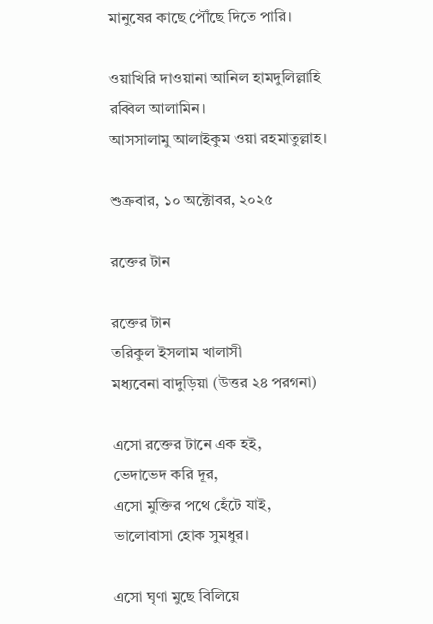মানুষের কাছে পৌঁছে দিতে পারি।

ওয়াখিরি দাওয়ানা আনিল হামদুলিল্লাহি রব্বিল আলামিন।
আসসালামু আলাইকুম ওয়া রহমাতুল্লাহ।

শুক্রবার, ১০ অক্টোবর, ২০২৫

রক্তের টান

রক্তের টান
তরিকুল ইসলাম খালাসী
মধ্যবেনা বাদুড়িয়া (উত্তর ২৪ পরগনা)

এসো রক্তের টানে এক হই,
ভেদাভেদ করি দূর,
এসো মুক্তির পথে হেঁটে যাই,
ভালোবাসা হোক সুমধুর।

এসো ঘৃণা মুছে বিলিয়ে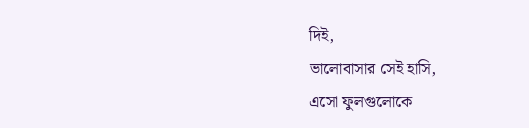দিই,
ভালোবাসার সেই হাসি,
এসো ফুলগুলোকে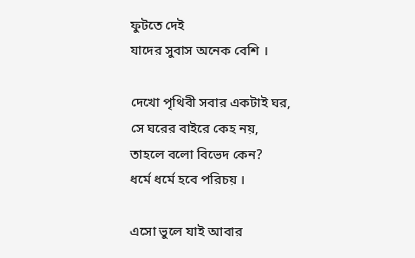ফুটতে দেই
যাদের সুবাস অনেক বেশি ।

দেখো পৃথিবী সবার একটাই ঘর,
সে ঘরের বাইরে কেহ নয়,
তাহলে বলো বিভেদ কেন?
ধর্মে ধর্মে হবে পরিচয় ।

এসো ভুলে যাই আবার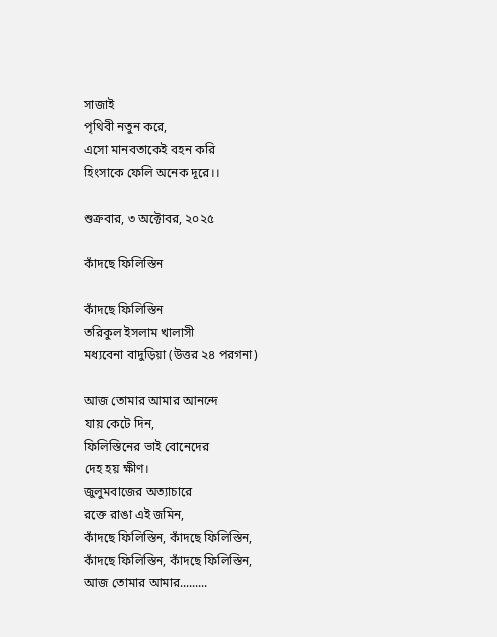সাজাই
পৃথিবী নতুন করে,
এসো মানবতাকেই বহন করি
হিংসাকে ফেলি অনেক দূরে।।

শুক্রবার, ৩ অক্টোবর, ২০২৫

কাঁদছে ফিলিস্তিন

কাঁদছে ফিলিস্তিন
তরিকুল ইসলাম খালাসী
মধ্যবেনা বাদুড়িয়া (উত্তর ২৪ পরগনা)

আজ তোমার আমার আনন্দে
যায় কেটে দিন,
ফিলিস্তিনের ভাই বোনেদের
দেহ হয় ক্ষীণ।
জুলুমবাজের অত্যাচারে
রক্তে রাঙা এই জমিন,
কাঁদছে ফিলিস্তিন, কাঁদছে ফিলিস্তিন,
কাঁদছে ফিলিস্তিন, কাঁদছে ফিলিস্তিন,
আজ তোমার আমার.........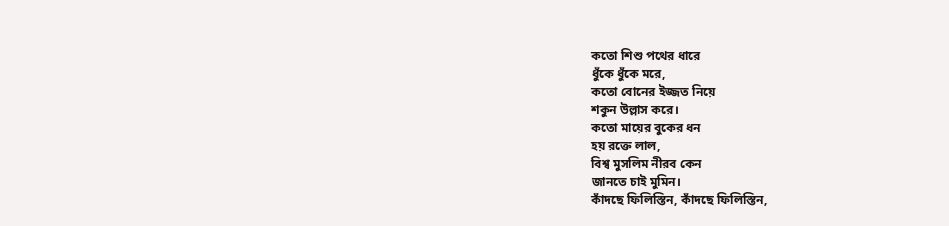কতো শিশু পথের ধারে
ধুঁকে ধুঁকে মরে,
কতো বোনের ইজ্জত নিয়ে
শকুন উল্লাস করে।
কতো মায়ের বুকের ধন
হয় রক্তে লাল,
বিশ্ব মুসলিম নীরব কেন
জানতে চাই মুমিন।
কাঁদছে ফিলিস্তিন, কাঁদছে ফিলিস্তিন,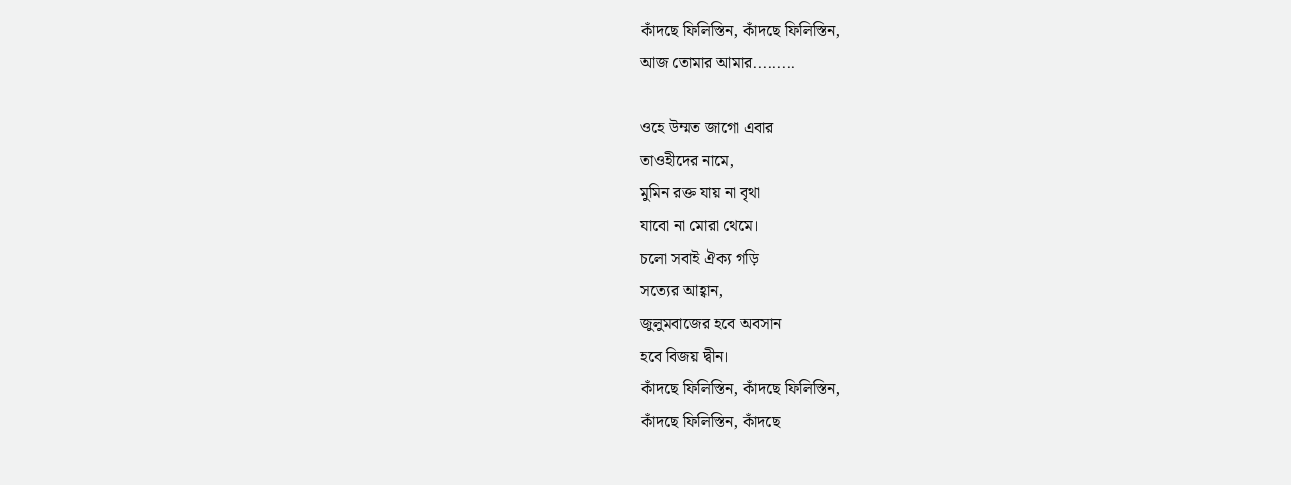কাঁদছে ফিলিস্তিন, কাঁদছে ফিলিস্তিন,
আজ তোমার আমার.........

ওহে উম্মত জাগো এবার
তাওহীদের নামে,
মুমিন রক্ত যায় না বৃথা
যাবো না মোরা থেমে।
চলো সবাই ঐক্য গড়ি
সত্যের আহ্বান,
জুলুমবাজের হবে অবসান
হবে বিজয় দ্বীন।
কাঁদছে ফিলিস্তিন, কাঁদছে ফিলিস্তিন,
কাঁদছে ফিলিস্তিন, কাঁদছে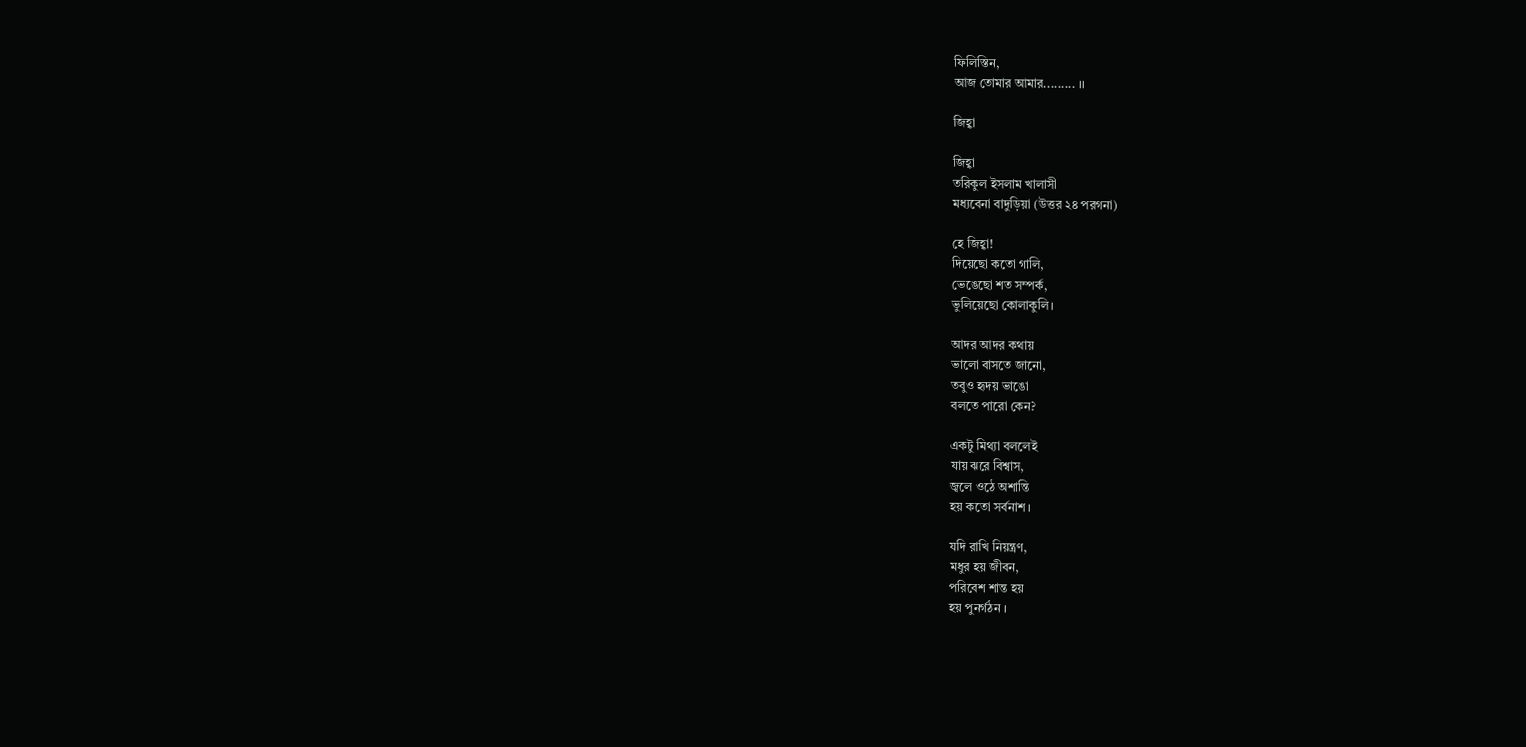ফিলিস্তিন,
আজ তোমার আমার......... ।।

জিহ্বা

জিহ্বা
তরিকুল ইসলাম খালাসী
মধ্যবেনা বাদুড়িয়া (উত্তর ২৪ পরগনা)

হে জিহ্বা!
দিয়েছো কতো গালি,
ভেঙেছো শত সম্পর্ক,
ভুলিয়েছো কোলাকুলি।

আদর আদর কথায়
ভালো বাসতে জানো,
তবুও হৃদয় ভাঙো
বলতে পারো কেন?

একটু মিথ্যা বললেই
যায় ঝরে বিশ্বাস,
জ্বলে ওঠে অশান্তি
হয় কতো সর্বনাশ ।

যদি রাখি নিয়ন্ত্রণ,
মধুর হয় জীবন,
পরিবেশ শান্ত হয়
হয় পুনর্গঠন ।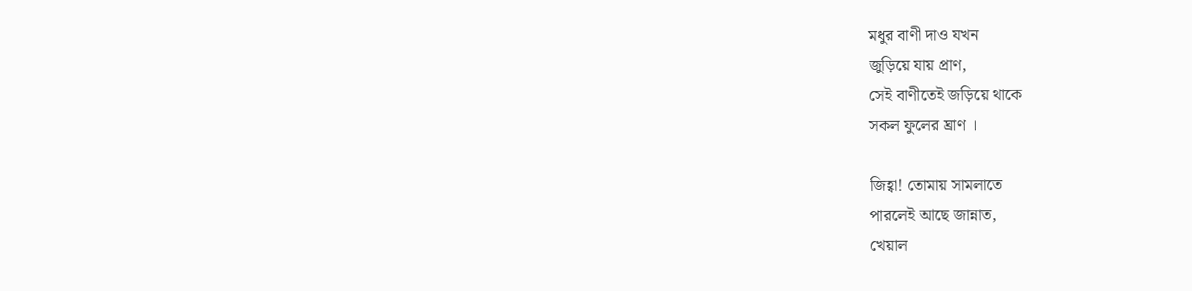মধুর বাণী দাও যখন
জুড়িয়ে যায় প্রাণ,
সেই বাণীতেই জড়িয়ে থাকে
সকল ফুলের ঘ্রাণ ।

জিহ্বা! তোমায় সামলাতে
পারলেই আছে জান্নাত,
খেয়াল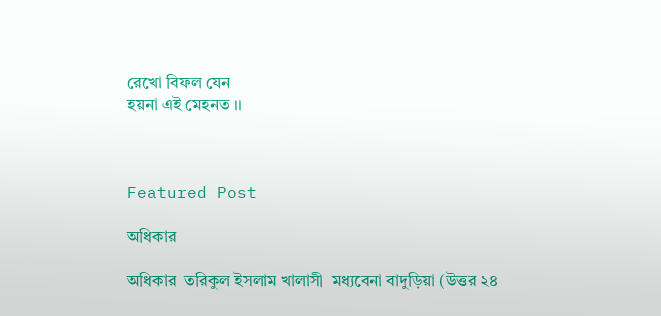রেখো বিফল যেন
হয়না এই মেহনত ।।



Featured Post

অধিকার

অধিকার  তরিকুল ইসলাম খালাসী  মধ্যবেনা বাদুড়িয়া (উত্তর ২৪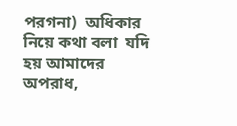পরগনা)  অধিকার নিয়ে কথা বলা  যদি হয় আমাদের অপরাধ,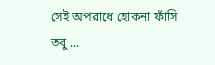সেই অপরাধে হোকনা ফাঁসি  তবু ...